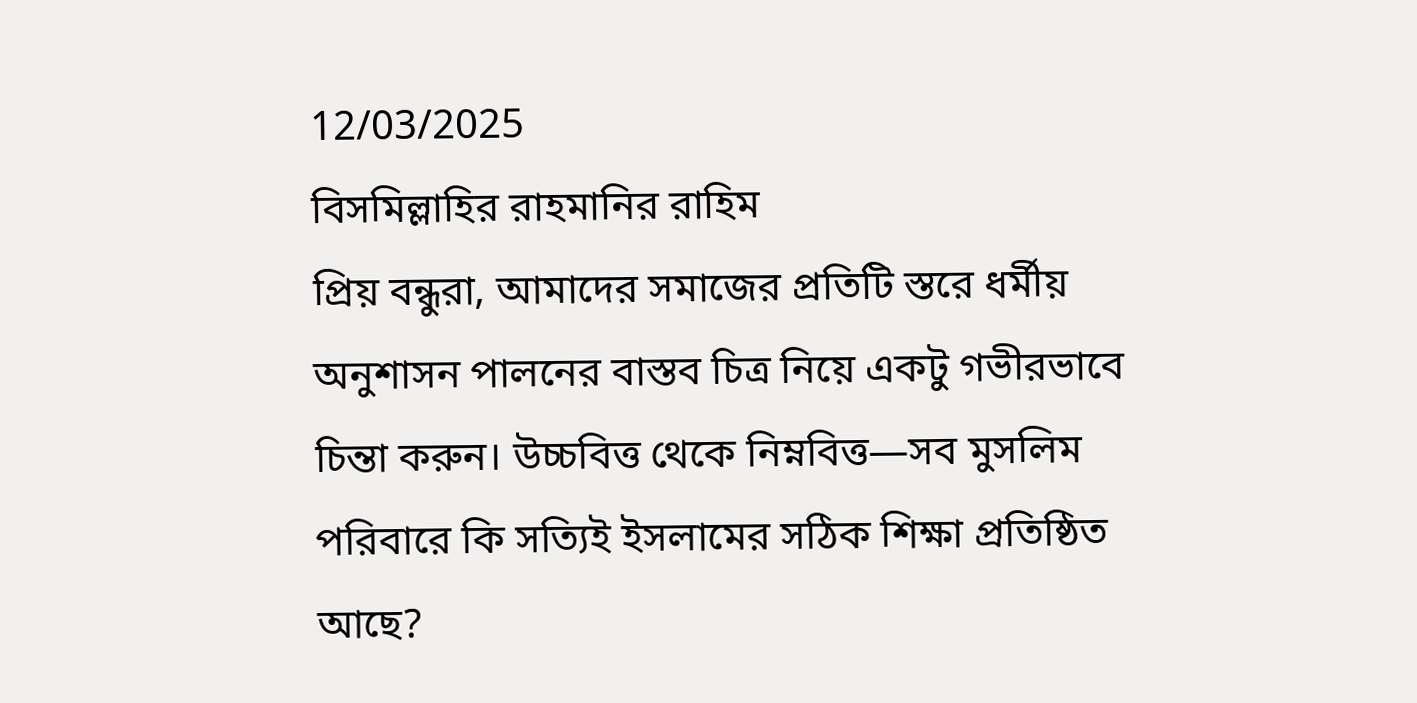12/03/2025
বিসমিল্লাহির রাহমানির রাহিম
প্রিয় বন্ধুরা, আমাদের সমাজের প্রতিটি স্তরে ধর্মীয় অনুশাসন পালনের বাস্তব চিত্র নিয়ে একটু গভীরভাবে চিন্তা করুন। উচ্চবিত্ত থেকে নিম্নবিত্ত—সব মুসলিম পরিবারে কি সত্যিই ইসলামের সঠিক শিক্ষা প্রতিষ্ঠিত আছে?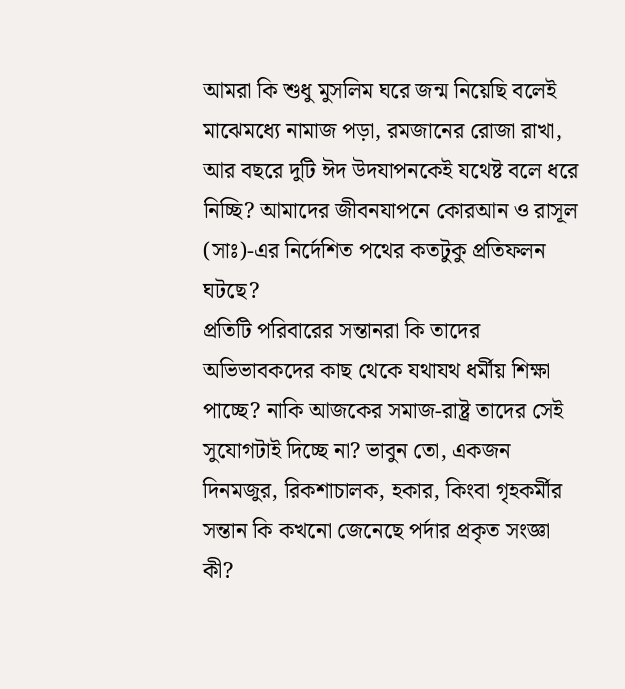আমরা কি শুধু মুসলিম ঘরে জন্ম নিয়েছি বলেই মাঝেমধ্যে নামাজ পড়া, রমজানের রোজা রাখা, আর বছরে দুটি ঈদ উদযাপনকেই যথেষ্ট বলে ধরে নিচ্ছি? আমাদের জীবনযাপনে কোরআন ও রাসূল (সাঃ)-এর নির্দেশিত পথের কতটুকু প্রতিফলন ঘটছে?
প্রতিটি পরিবারের সন্তানরা কি তাদের অভিভাবকদের কাছ থেকে যথাযথ ধর্মীয় শিক্ষা পাচ্ছে? নাকি আজকের সমাজ-রাষ্ট্র তাদের সেই সুযোগটাই দিচ্ছে না? ভাবুন তো, একজন দিনমজুর, রিকশাচালক, হকার, কিংবা গৃহকর্মীর সন্তান কি কখনো জেনেছে পর্দার প্রকৃত সংজ্ঞা কী?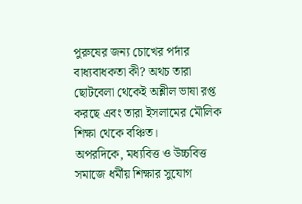পুরুষের জন্য চোখের পর্দার বাধ্যবাধকতা কী? অথচ তারা ছোটবেলা থেকেই অশ্লীল ভাষা রপ্ত করছে এবং তারা ইসলামের মৌলিক শিক্ষা থেকে বঞ্চিত।
অপরদিকে, মধ্যবিত্ত ও উচ্চবিত্ত সমাজে ধর্মীয় শিক্ষার সুযোগ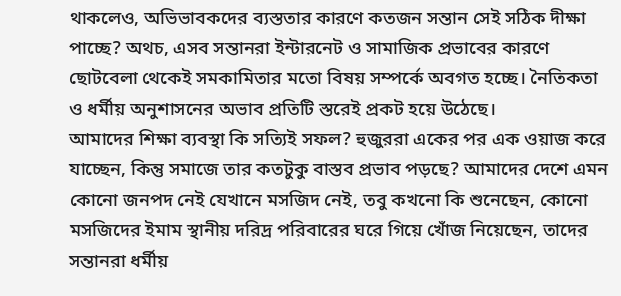থাকলেও, অভিভাবকদের ব্যস্ততার কারণে কতজন সন্তান সেই সঠিক দীক্ষা পাচ্ছে? অথচ, এসব সন্তানরা ইন্টারনেট ও সামাজিক প্রভাবের কারণে ছোটবেলা থেকেই সমকামিতার মতো বিষয় সম্পর্কে অবগত হচ্ছে। নৈতিকতা ও ধর্মীয় অনুশাসনের অভাব প্রতিটি স্তরেই প্রকট হয়ে উঠেছে।
আমাদের শিক্ষা ব্যবস্থা কি সত্যিই সফল? হুজুররা একের পর এক ওয়াজ করে যাচ্ছেন, কিন্তু সমাজে তার কতটুকু বাস্তব প্রভাব পড়ছে? আমাদের দেশে এমন কোনো জনপদ নেই যেখানে মসজিদ নেই, তবু কখনো কি শুনেছেন, কোনো মসজিদের ইমাম স্থানীয় দরিদ্র পরিবারের ঘরে গিয়ে খোঁজ নিয়েছেন, তাদের সন্তানরা ধর্মীয়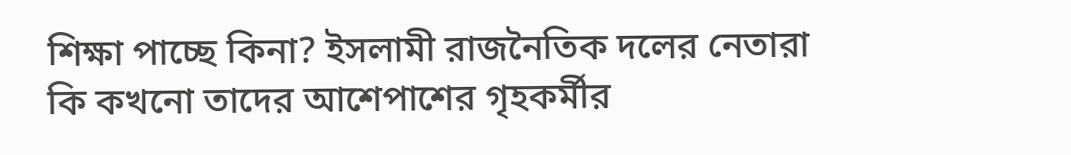শিক্ষা পাচ্ছে কিনা? ইসলামী রাজনৈতিক দলের নেতারা কি কখনো তাদের আশেপাশের গৃহকর্মীর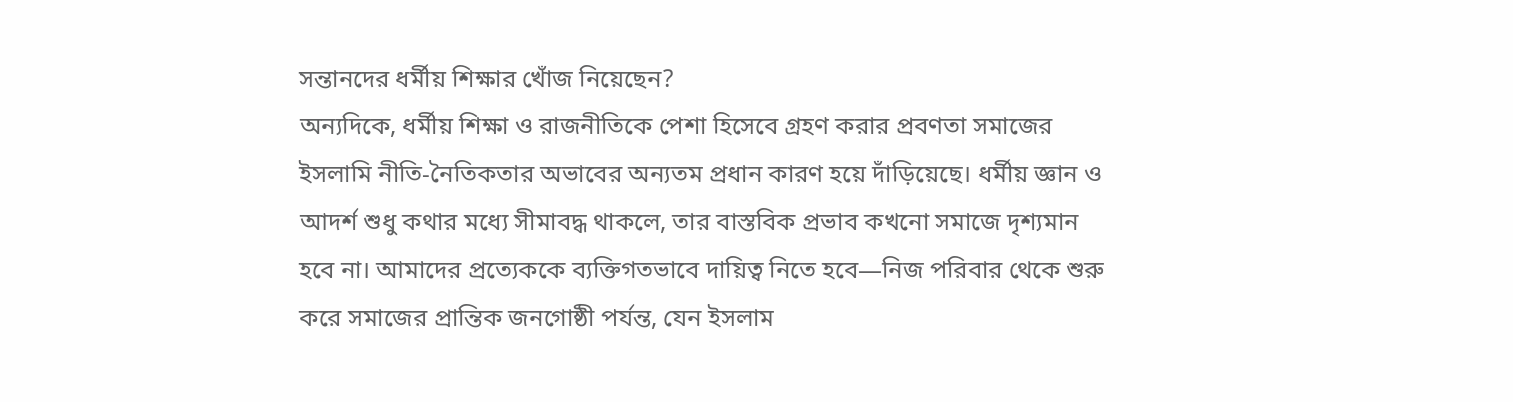সন্তানদের ধর্মীয় শিক্ষার খোঁজ নিয়েছেন?
অন্যদিকে, ধর্মীয় শিক্ষা ও রাজনীতিকে পেশা হিসেবে গ্রহণ করার প্রবণতা সমাজের ইসলামি নীতি-নৈতিকতার অভাবের অন্যতম প্রধান কারণ হয়ে দাঁড়িয়েছে। ধর্মীয় জ্ঞান ও আদর্শ শুধু কথার মধ্যে সীমাবদ্ধ থাকলে, তার বাস্তবিক প্রভাব কখনো সমাজে দৃশ্যমান হবে না। আমাদের প্রত্যেককে ব্যক্তিগতভাবে দায়িত্ব নিতে হবে—নিজ পরিবার থেকে শুরু করে সমাজের প্রান্তিক জনগোষ্ঠী পর্যন্ত, যেন ইসলাম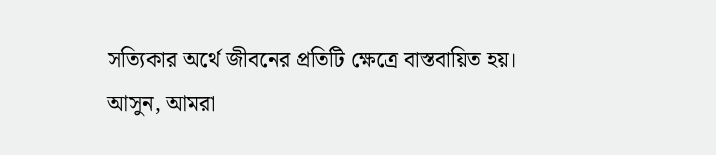সত্যিকার অর্থে জীবনের প্রতিটি ক্ষেত্রে বাস্তবায়িত হয়।
আসুন, আমরা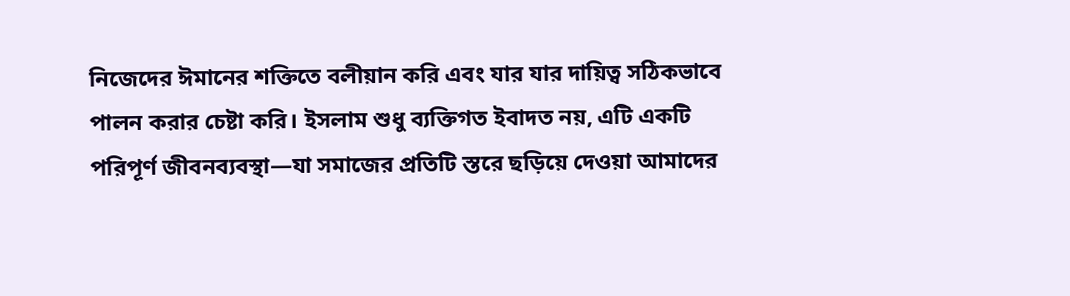নিজেদের ঈমানের শক্তিতে বলীয়ান করি এবং যার যার দায়িত্ব সঠিকভাবে পালন করার চেষ্টা করি। ইসলাম শুধু ব্যক্তিগত ইবাদত নয়, এটি একটি পরিপূর্ণ জীবনব্যবস্থা—যা সমাজের প্রতিটি স্তরে ছড়িয়ে দেওয়া আমাদের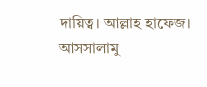দায়িত্ব। আল্লাহ হাফেজ।
আসসালামু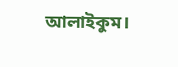আলাইকুম।